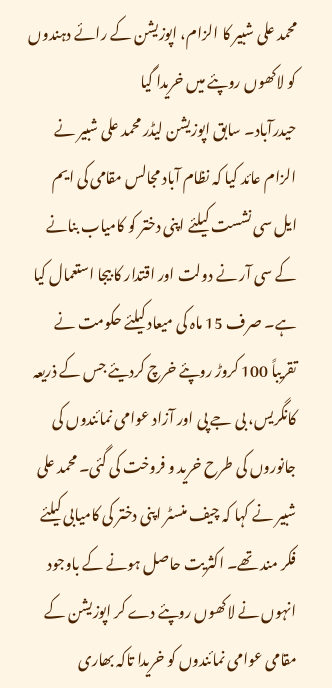محمد علی شبیر کا الزام، اپوزیشن کے رائے دہندوں کو لاکھوں روپئے میں خریدا گیا
حیدرآباد۔ سابق اپوزیشن لیڈر محمد علی شبیر نے الزام عائد کیا کہ نظام آباد مجالس مقامی کی ایم ایل سی نشست کیلئے اپنی دختر کو کامیاب بنانے کے سی آر نے دولت اور اقتدار کا بیجا استعمال کیا ہے۔ صرف 15 ماہ کی میعاد کیلئے حکومت نے تقریباً 100 کروڑ روپئے خرچ کردیئے جس کے ذریعہ کانگریس، بی جے پی اور آزاد عوامی نمائندوں کی جانوروں کی طرح خرید و فروخت کی گئی۔ محمد علی شبیر نے کہا کہ چیف منسٹر اپنی دختر کی کامیابی کیلئے فکر مند تھے۔ اکثریت حاصل ہونے کے باوجود انہوں نے لاکھوں روپئے دے کر اپوزیشن کے مقامی عوامی نمائندوں کو خریدا تاکہ بھاری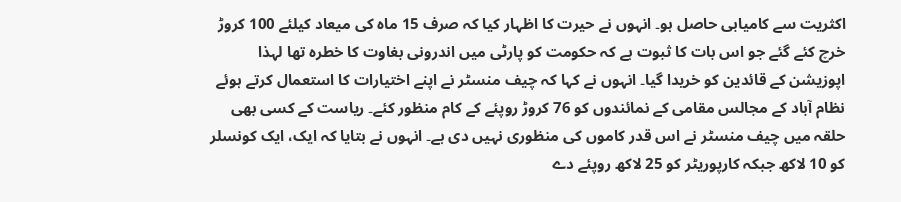اکثریت سے کامیابی حاصل ہو۔ انہوں نے حیرت کا اظہار کیا کہ صرف 15 ماہ کی میعاد کیلئے 100 کروڑ خرچ کئے گئے جو اس بات کا ثبوت ہے کہ حکومت کو پارٹی میں اندرونی بغاوت کا خطرہ تھا لہذا اپوزیشن کے قائدین کو خریدا گیا۔ انہوں نے کہا کہ چیف منسٹر نے اپنے اختیارات کا استعمال کرتے ہوئے نظام آباد کے مجالس مقامی کے نمائندوں کو 76 کروڑ روپئے کے کام منظور کئے۔ ریاست کے کسی بھی حلقہ میں چیف منسٹر نے اس قدر کاموں کی منظوری نہیں دی ہے۔ انہوں نے بتایا کہ ایک، ایک کونسلر کو 10 لاکھ جبکہ کارپوریٹر کو 25 لاکھ روپئے دے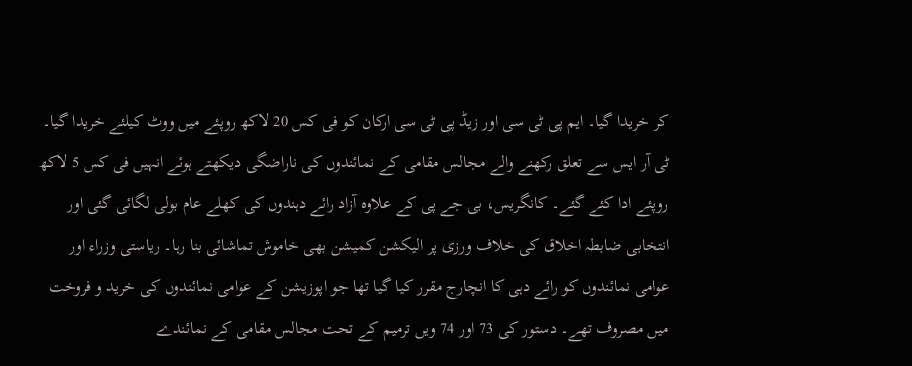کر خریدا گیا۔ ایم پی ٹی سی اور زیڈ پی ٹی سی ارکان کو فی کس 20 لاکھ روپئے میں ووٹ کیلئے خریدا گیا۔ ٹی آر ایس سے تعلق رکھنے والے مجالس مقامی کے نمائندوں کی ناراضگی دیکھتے ہوئے انہیں فی کس 5 لاکھ روپئے ادا کئے گئے۔ کانگریس، بی جے پی کے علاوہ آزاد رائے دہندوں کی کھلے عام بولی لگائی گئی اور انتخابی ضابطہ اخلاق کی خلاف ورزی پر الیکشن کمیشن بھی خاموش تماشائی بنا رہا۔ ریاستی وزراء اور عوامی نمائندوں کو رائے دہی کا انچارج مقرر کیا گیا تھا جو اپوزیشن کے عوامی نمائندوں کی خرید و فروخت میں مصروف تھے۔ دستور کی 73 اور 74 ویں ترمیم کے تحت مجالس مقامی کے نمائندے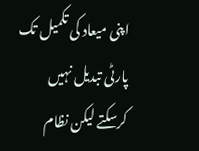اپنی میعاد کی تکمیل تک پارٹی تبدیل نہیں کرسکتے لیکن نظام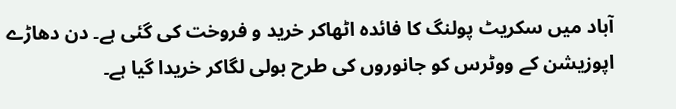آباد میں سکریٹ پولنگ کا فائدہ اٹھاکر خرید و فروخت کی گئی ہے۔ دن دھاڑے اپوزیشن کے ووٹرس کو جانوروں کی طرح بولی لگاکر خریدا گیا ہے۔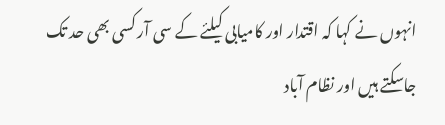انہوں نے کہا کہ اقتدار اور کامیابی کیلئے کے سی آر کسی بھی حد تک جاسکتے ہیں اور نظام آباد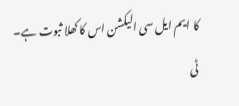کا ایم ایل سی الیکشن اس کا کھلا ثبوت ہے۔ ٹی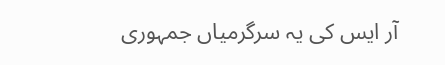آر ایس کی یہ سرگرمیاں جمہوری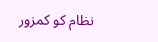نظام کو کمزور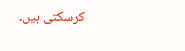کرسکتی ہیں۔